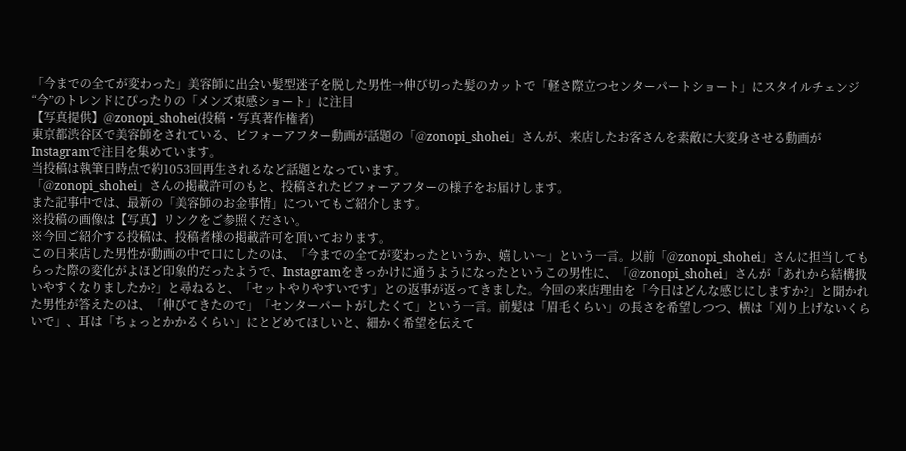「今までの全てが変わった」美容師に出会い髪型迷子を脱した男性→伸び切った髪のカットで「軽さ際立つセンターパートショート」にスタイルチェンジ
“今”のトレンドにぴったりの「メンズ束感ショート」に注目
【写真提供】@zonopi_shohei(投稿・写真著作権者)
東京都渋谷区で美容師をされている、ビフォーアフター動画が話題の「@zonopi_shohei」さんが、来店したお客さんを素敵に大変身させる動画がInstagramで注目を集めています。
当投稿は執筆日時点で約1053回再生されるなど話題となっています。
「@zonopi_shohei」さんの掲載許可のもと、投稿されたビフォーアフターの様子をお届けします。
また記事中では、最新の「美容師のお金事情」についてもご紹介します。
※投稿の画像は【写真】リンクをご参照ください。
※今回ご紹介する投稿は、投稿者様の掲載許可を頂いております。
この日来店した男性が動画の中で口にしたのは、「今までの全てが変わったというか、嬉しい〜」という一言。以前「@zonopi_shohei」さんに担当してもらった際の変化がよほど印象的だったようで、Instagramをきっかけに通うようになったというこの男性に、「@zonopi_shohei」さんが「あれから結構扱いやすくなりましたか?」と尋ねると、「セットやりやすいです」との返事が返ってきました。今回の来店理由を「今日はどんな感じにしますか?」と聞かれた男性が答えたのは、「伸びてきたので」「センターパートがしたくて」という一言。前髪は「眉毛くらい」の長さを希望しつつ、横は「刈り上げないくらいで」、耳は「ちょっとかかるくらい」にとどめてほしいと、細かく希望を伝えて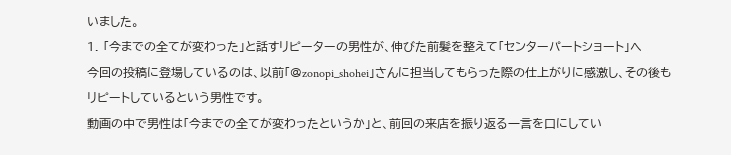いました。
1. 「今までの全てが変わった」と話すリピーターの男性が、伸びた前髪を整えて「センターパートショート」へ
今回の投稿に登場しているのは、以前「@zonopi_shohei」さんに担当してもらった際の仕上がりに感激し、その後もリピートしているという男性です。
動画の中で男性は「今までの全てが変わったというか」と、前回の来店を振り返る一言を口にしてい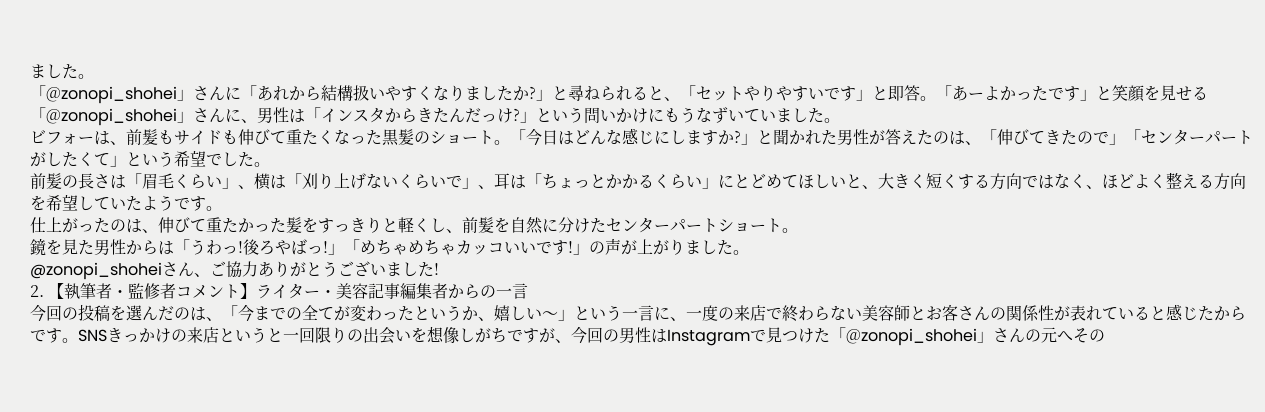ました。
「@zonopi_shohei」さんに「あれから結構扱いやすくなりましたか?」と尋ねられると、「セットやりやすいです」と即答。「あーよかったです」と笑顔を見せる「@zonopi_shohei」さんに、男性は「インスタからきたんだっけ?」という問いかけにもうなずいていました。
ビフォーは、前髪もサイドも伸びて重たくなった黒髪のショート。「今日はどんな感じにしますか?」と聞かれた男性が答えたのは、「伸びてきたので」「センターパートがしたくて」という希望でした。
前髪の長さは「眉毛くらい」、横は「刈り上げないくらいで」、耳は「ちょっとかかるくらい」にとどめてほしいと、大きく短くする方向ではなく、ほどよく整える方向を希望していたようです。
仕上がったのは、伸びて重たかった髪をすっきりと軽くし、前髪を自然に分けたセンターパートショート。
鏡を見た男性からは「うわっ!後ろやばっ!」「めちゃめちゃカッコいいです!」の声が上がりました。
@zonopi_shoheiさん、ご協力ありがとうございました!
2. 【執筆者・監修者コメント】ライター・美容記事編集者からの一言
今回の投稿を選んだのは、「今までの全てが変わったというか、嬉しい〜」という一言に、一度の来店で終わらない美容師とお客さんの関係性が表れていると感じたからです。SNSきっかけの来店というと一回限りの出会いを想像しがちですが、今回の男性はInstagramで見つけた「@zonopi_shohei」さんの元へその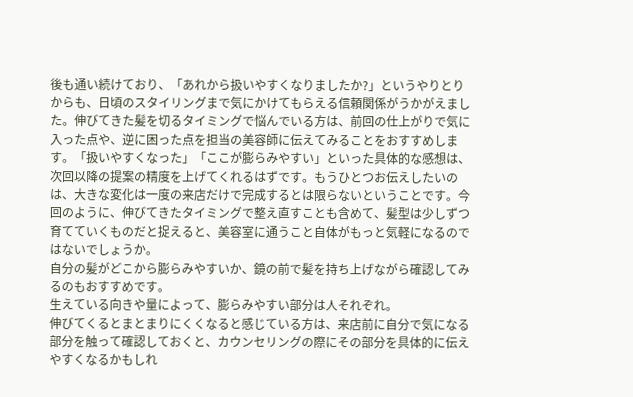後も通い続けており、「あれから扱いやすくなりましたか?」というやりとりからも、日頃のスタイリングまで気にかけてもらえる信頼関係がうかがえました。伸びてきた髪を切るタイミングで悩んでいる方は、前回の仕上がりで気に入った点や、逆に困った点を担当の美容師に伝えてみることをおすすめします。「扱いやすくなった」「ここが膨らみやすい」といった具体的な感想は、次回以降の提案の精度を上げてくれるはずです。もうひとつお伝えしたいのは、大きな変化は一度の来店だけで完成するとは限らないということです。今回のように、伸びてきたタイミングで整え直すことも含めて、髪型は少しずつ育てていくものだと捉えると、美容室に通うこと自体がもっと気軽になるのではないでしょうか。
自分の髪がどこから膨らみやすいか、鏡の前で髪を持ち上げながら確認してみるのもおすすめです。
生えている向きや量によって、膨らみやすい部分は人それぞれ。
伸びてくるとまとまりにくくなると感じている方は、来店前に自分で気になる部分を触って確認しておくと、カウンセリングの際にその部分を具体的に伝えやすくなるかもしれ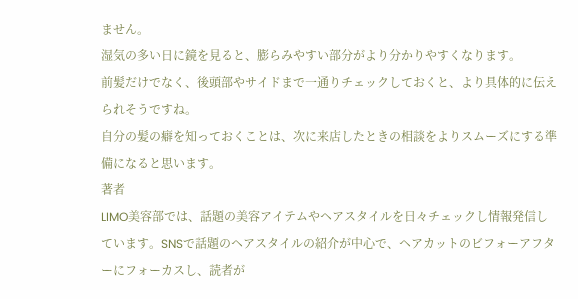ません。
湿気の多い日に鏡を見ると、膨らみやすい部分がより分かりやすくなります。
前髪だけでなく、後頭部やサイドまで一通りチェックしておくと、より具体的に伝えられそうですね。
自分の髪の癖を知っておくことは、次に来店したときの相談をよりスムーズにする準備になると思います。
著者
LIMO美容部では、話題の美容アイテムやヘアスタイルを日々チェックし情報発信しています。SNSで話題のヘアスタイルの紹介が中心で、ヘアカットのビフォーアフターにフォーカスし、読者が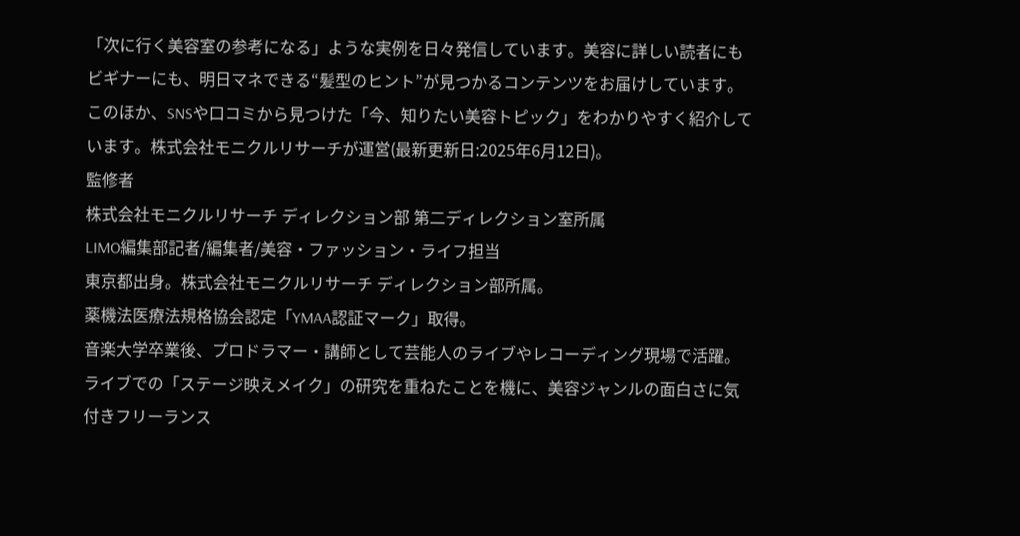「次に行く美容室の参考になる」ような実例を日々発信しています。美容に詳しい読者にもビギナーにも、明日マネできる“髪型のヒント”が見つかるコンテンツをお届けしています。このほか、SNSや口コミから見つけた「今、知りたい美容トピック」をわかりやすく紹介しています。株式会社モニクルリサーチが運営(最新更新日:2025年6月12日)。
監修者
株式会社モニクルリサーチ ディレクション部 第二ディレクション室所属
LIMO編集部記者/編集者/美容・ファッション・ライフ担当
東京都出身。株式会社モニクルリサーチ ディレクション部所属。
薬機法医療法規格協会認定「YMAA認証マーク」取得。
音楽大学卒業後、プロドラマー・講師として芸能人のライブやレコーディング現場で活躍。ライブでの「ステージ映えメイク」の研究を重ねたことを機に、美容ジャンルの面白さに気付きフリーランス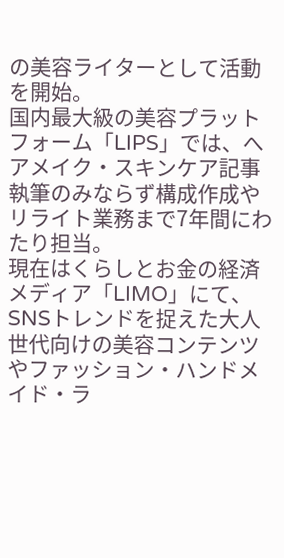の美容ライターとして活動を開始。
国内最大級の美容プラットフォーム「LIPS」では、へアメイク・スキンケア記事執筆のみならず構成作成やリライト業務まで7年間にわたり担当。
現在はくらしとお金の経済メディア「LIMO」にて、SNSトレンドを捉えた大人世代向けの美容コンテンツやファッション・ハンドメイド・ラ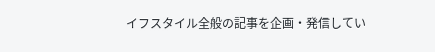イフスタイル全般の記事を企画・発信してい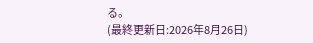る。
(最終更新日:2026年8月26日)